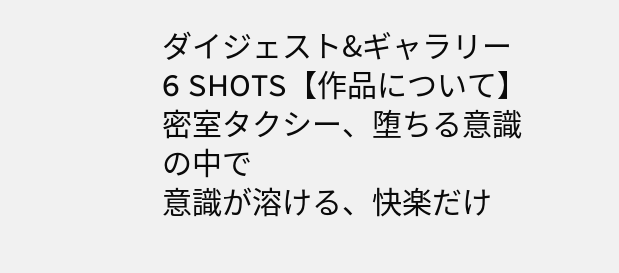ダイジェスト&ギャラリー
6 SHOTS【作品について】
密室タクシー、堕ちる意識の中で
意識が溶ける、快楽だけ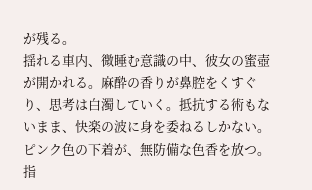が残る。
揺れる車内、微睡む意識の中、彼女の蜜壺が開かれる。麻酔の香りが鼻腔をくすぐり、思考は白濁していく。抵抗する術もないまま、快楽の波に身を委ねるしかない。ピンク色の下着が、無防備な色香を放つ。指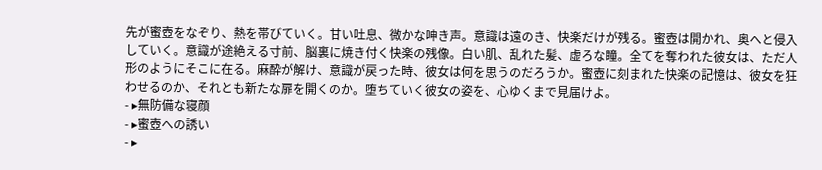先が蜜壺をなぞり、熱を帯びていく。甘い吐息、微かな呻き声。意識は遠のき、快楽だけが残る。蜜壺は開かれ、奥へと侵入していく。意識が途絶える寸前、脳裏に焼き付く快楽の残像。白い肌、乱れた髪、虚ろな瞳。全てを奪われた彼女は、ただ人形のようにそこに在る。麻酔が解け、意識が戻った時、彼女は何を思うのだろうか。蜜壺に刻まれた快楽の記憶は、彼女を狂わせるのか、それとも新たな扉を開くのか。堕ちていく彼女の姿を、心ゆくまで見届けよ。
- ▸無防備な寝顔
- ▸蜜壺への誘い
- ▸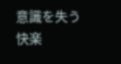意識を失う快楽